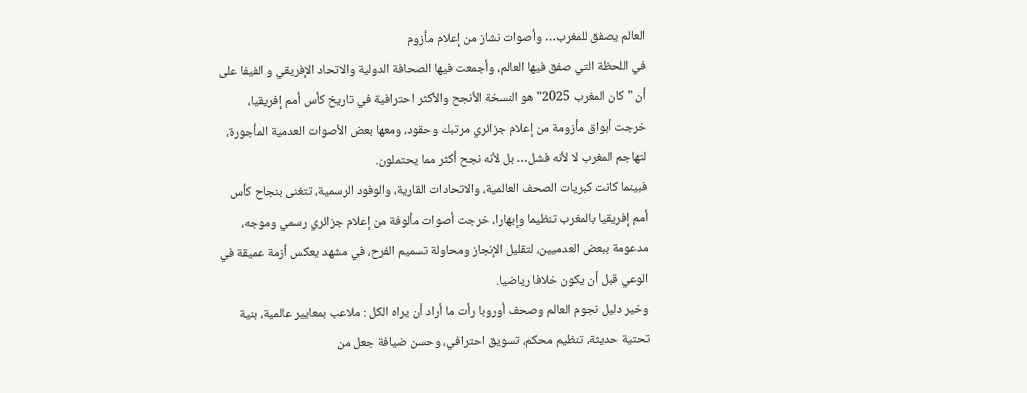العالم يصفق للمغرب… وأصوات نشاز من إعلام مأزوم
في اللحظة التي صفق فيها العالم، وأجمعت فيها الصحافة الدولية والاتحاد الإفريقي و الفيفا على أن "كان المغرب 2025" هو النسخة الأنجح والأكثر احترافية في تاريخ كأس أمم إفريقيا، خرجت أبواق مأزومة من إعلام جزائري مرتبك وحقود، ومعها بعض الأصوات العدمية المأجورة، لتهاجم المغرب لا لأنه فشل… بل لأنه نجح أكثر مما يحتملون.
فبينما كانت كبريات الصحف العالمية، والاتحادات القارية، والوفود الرسمية، تتغنى بنجاح كأس أمم إفريقيا بالمغرب تنظيما وإبهارا، خرجت أصوات مألوفة من إعلام جزائري رسمي وموجه، مدعومة ببعض العدميين، لتقليل الإنجاز ومحاولة تسميم الفرح، في مشهد يعكس أزمة عميقة في الوعي قبل أن يكون خلافا رياضيا.
وخير دليل نجوم العالم وصحف أوروبا رأت ما أراد أن يراه الكل : ملاعب بمعايير عالمية، بنية تحتية حديثة، تنظيم محكم، تسويق احترافي، وحسن ضيافة جعل من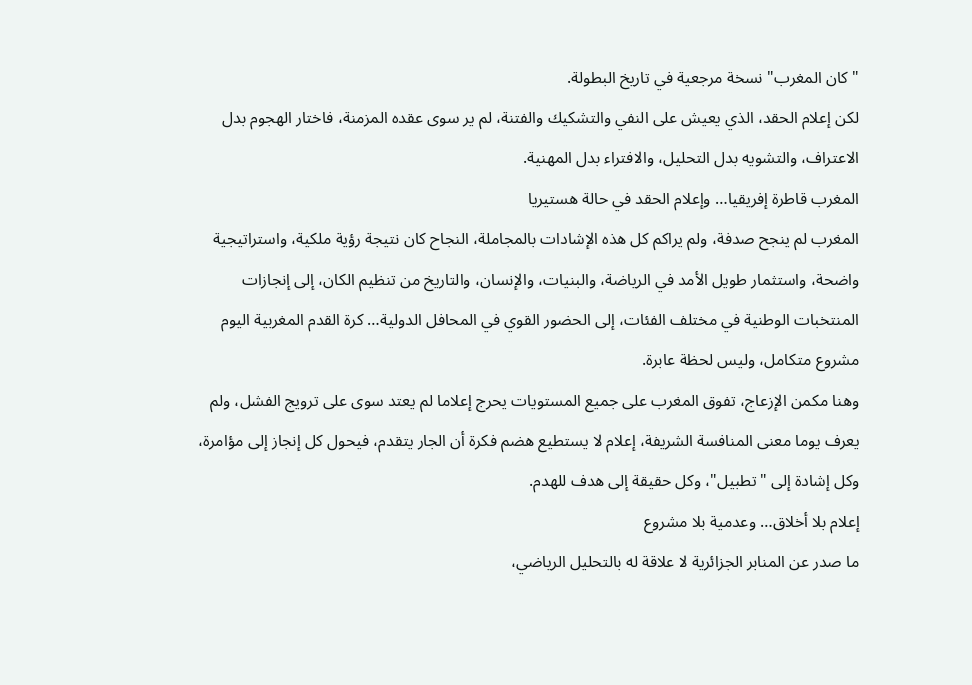"كان المغرب" نسخة مرجعية في تاريخ البطولة.
لكن إعلام الحقد، الذي يعيش على النفي والتشكيك والفتنة، لم ير سوى عقده المزمنة، فاختار الهجوم بدل الاعتراف، والتشويه بدل التحليل، والافتراء بدل المهنية.
المغرب قاطرة إفريقيا… وإعلام الحقد في حالة هستيريا
المغرب لم ينجح صدفة، ولم يراكم كل هذه الإشادات بالمجاملة، النجاح كان نتيجة رؤية ملكية، واستراتيجية واضحة، واستثمار طويل الأمد في الرياضة، والبنيات، والإنسان، والتاريخ من تنظيم الكان، إلى إنجازات المنتخبات الوطنية في مختلف الفئات، إلى الحضور القوي في المحافل الدولية… كرة القدم المغربية اليوم مشروع متكامل، وليس لحظة عابرة.
وهنا مكمن الإزعاج، تفوق المغرب على جميع المستويات يحرج إعلاما لم يعتد سوى على ترويج الفشل، ولم يعرف يوما معنى المنافسة الشريفة، إعلام لا يستطيع هضم فكرة أن الجار يتقدم، فيحول كل إنجاز إلى مؤامرة، وكل إشادة إلى "تطبيل"، وكل حقيقة إلى هدف للهدم.
إعلام بلا أخلاق… وعدمية بلا مشروع
ما صدر عن المنابر الجزائرية لا علاقة له بالتحليل الرياضي،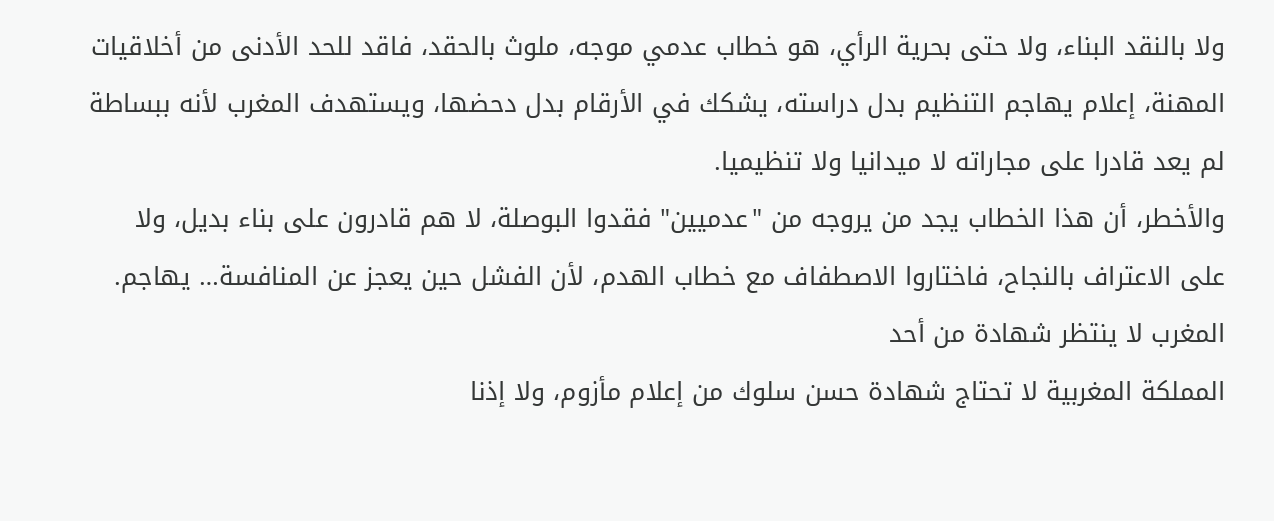ولا بالنقد البناء، ولا حتى بحرية الرأي، هو خطاب عدمي موجه، ملوث بالحقد، فاقد للحد الأدنى من أخلاقيات المهنة، إعلام يهاجم التنظيم بدل دراسته، يشكك في الأرقام بدل دحضها، ويستهدف المغرب لأنه ببساطة لم يعد قادرا على مجاراته لا ميدانيا ولا تنظيميا.
والأخطر، أن هذا الخطاب يجد من يروجه من "عدميين" فقدوا البوصلة، لا هم قادرون على بناء بديل، ولا على الاعتراف بالنجاح، فاختاروا الاصطفاف مع خطاب الهدم، لأن الفشل حين يعجز عن المنافسة… يهاجم.
المغرب لا ينتظر شهادة من أحد
المملكة المغربية لا تحتاج شهادة حسن سلوك من إعلام مأزوم، ولا إذنا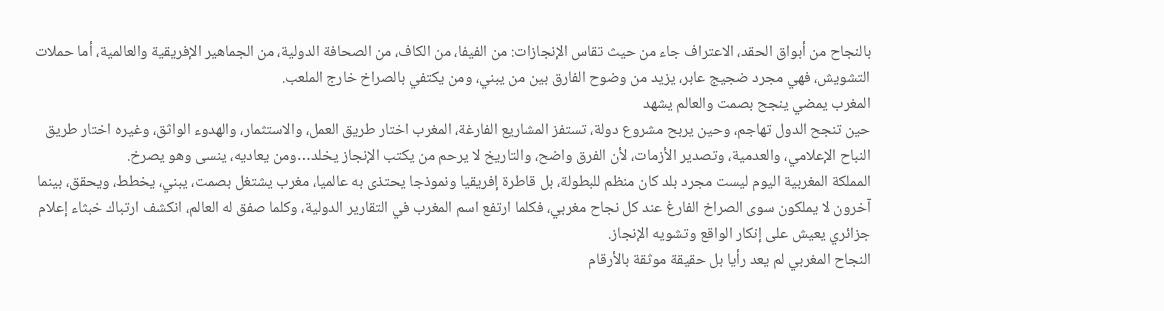بالنجاح من أبواق الحقد، الاعتراف جاء من حيث تقاس الإنجازات: من الفيفا، من الكاف، من الصحافة الدولية، من الجماهير الإفريقية والعالمية، أما حملات التشويش، فهي مجرد ضجيج عابر، يزيد من وضوح الفارق بين من يبني، ومن يكتفي بالصراخ خارج الملعب.
المغرب يمضي ينجح بصمت والعالم يشهد
حين تنجح الدول تهاجم، وحين يربح مشروع دولة، تستفز المشاريع الفارغة، المغرب اختار طريق العمل، والاستثمار، والهدوء الواثق، وغيره اختار طريق النباح الإعلامي، والعدمية، وتصدير الأزمات، لأن الفرق واضح، والتاريخ لا يرحم من يكتب الإنجاز يخلد…ومن يعاديه، ينسى وهو يصرخ.
المملكة المغربية اليوم ليست مجرد بلد كان منظم للبطولة، بل قاطرة إفريقيا ونموذجا يحتذى به عالميا، مغرب يشتغل بصمت، يبني، يخطط، ويحقق، بينما آخرون لا يملكون سوى الصراخ الفارغ عند كل نجاح مغربي، فكلما ارتفع اسم المغرب في التقارير الدولية، وكلما صفق له العالم، انكشف ارتباك خبثاء إعلام جزائري يعيش على إنكار الواقع وتشويه الإنجاز.
النجاح المغربي لم يعد رأيا بل حقيقة موثقة بالأرقام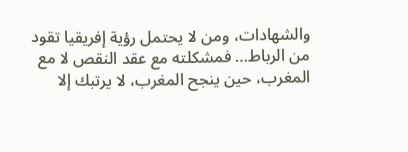والشهادات، ومن لا يحتمل رؤية إفريقيا تقود من الرباط… فمشكلته مع عقد النقص لا مع المغرب، حين ينجح المغرب، لا يرتبك إلا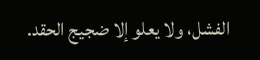الفشل، ولا يعلو إلا ضجيج الحقد.